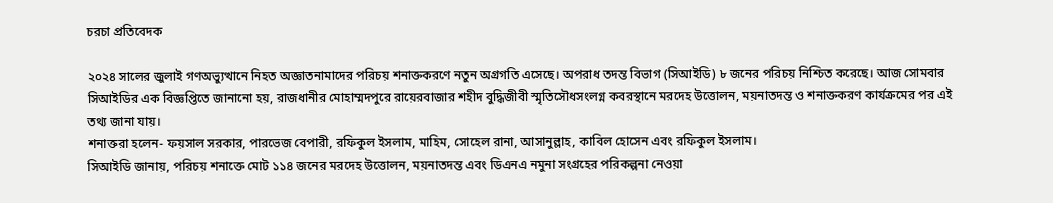চরচা প্রতিবেদক

২০২৪ সালের জুলাই গণঅভ্যুত্থানে নিহত অজ্ঞাতনামাদের পরিচয় শনাক্তকরণে নতুন অগ্রগতি এসেছে। অপরাধ তদন্ত বিভাগ (সিআইডি) ৮ জনের পরিচয় নিশ্চিত করেছে। আজ সোমবার সিআইডির এক বিজ্ঞপ্তিতে জানানো হয়, রাজধানীর মোহাম্মদপুরে রায়েরবাজার শহীদ বুদ্ধিজীবী স্মৃতিসৌধসংলগ্ন কবরস্থানে মরদেহ উত্তোলন, ময়নাতদন্ত ও শনাক্তকরণ কার্যক্রমের পর এই তথ্য জানা যায়।
শনাক্তরা হলেন- ফয়সাল সরকার, পারভেজ বেপারী, রফিকুল ইসলাম, মাহিম, সোহেল রানা, আসানুল্লাহ, কাবিল হোসেন এবং রফিকুল ইসলাম।
সিআইডি জানায়, পরিচয় শনাক্তে মোট ১১৪ জনের মরদেহ উত্তোলন, ময়নাতদন্ত এবং ডিএনএ নমুনা সংগ্রহের পরিকল্পনা নেওয়া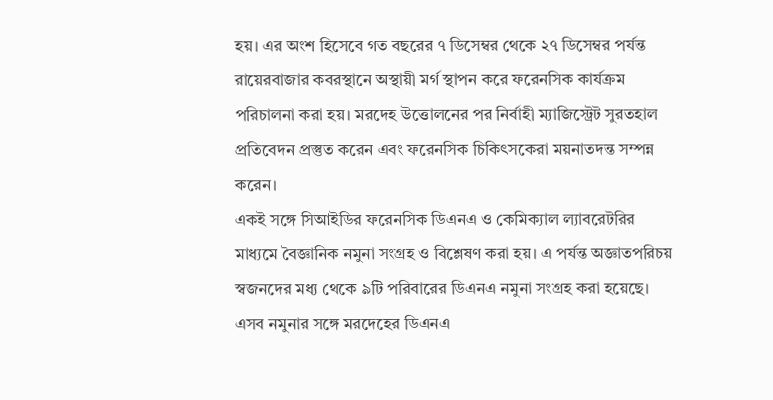হয়। এর অংশ হিসেবে গত বছরের ৭ ডিসেম্বর থেকে ২৭ ডিসেম্বর পর্যন্ত রায়েরবাজার কবরস্থানে অস্থায়ী মর্গ স্থাপন করে ফরেনসিক কার্যক্রম পরিচালনা করা হয়। মরদেহ উত্তোলনের পর নির্বাহী ম্যাজিস্ট্রেট সুরতহাল প্রতিবেদন প্রস্তুত করেন এবং ফরেনসিক চিকিৎসকেরা ময়নাতদন্ত সম্পন্ন করেন।
একই সঙ্গে সিআইডির ফরেনসিক ডিএনএ ও কেমিক্যাল ল্যাবরেটরির মাধ্যমে বৈজ্ঞানিক নমুনা সংগ্রহ ও বিশ্লেষণ করা হয়। এ পর্যন্ত অজ্ঞাতপরিচয় স্বজনদের মধ্য থেকে ৯টি পরিবারের ডিএনএ নমুনা সংগ্রহ করা হয়েছে। এসব নমুনার সঙ্গে মরদেহের ডিএনএ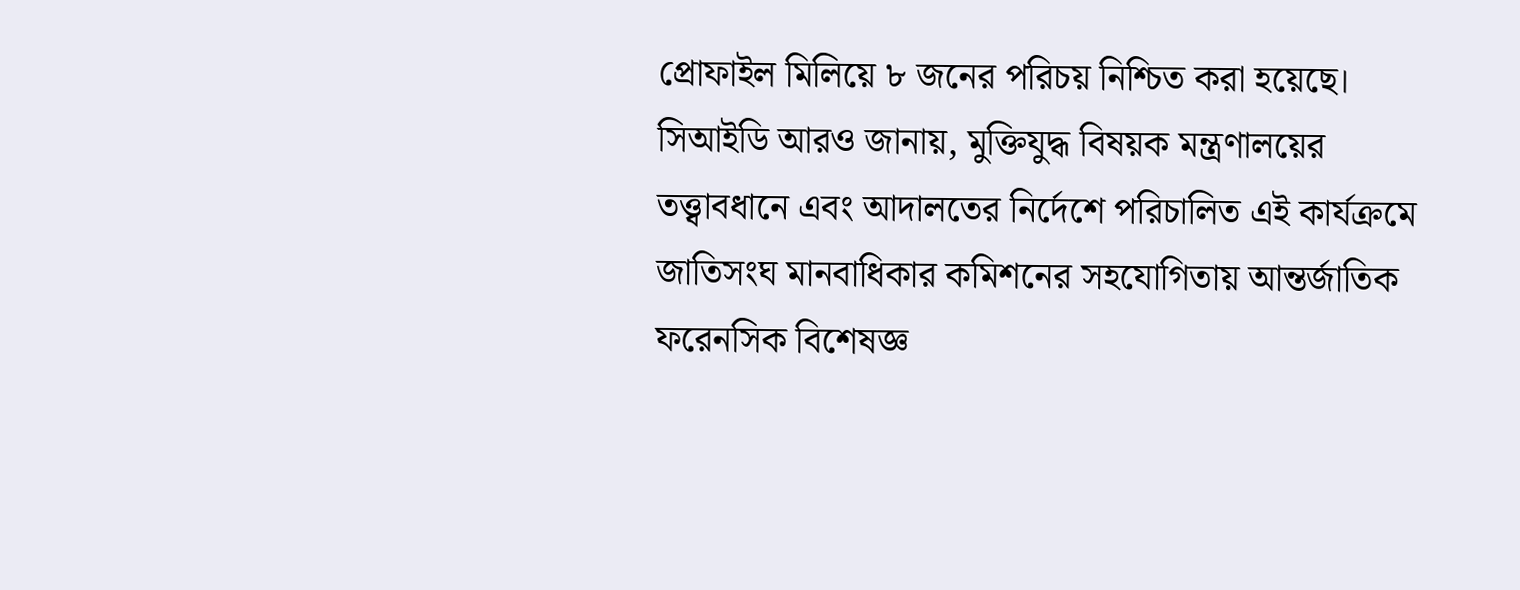প্রোফাইল মিলিয়ে ৮ জনের পরিচয় নিশ্চিত করা হয়েছে।
সিআইডি আরও জানায়, মুক্তিযুদ্ধ বিষয়ক মন্ত্রণালয়ের তত্ত্বাবধানে এবং আদালতের নির্দেশে পরিচালিত এই কার্যক্রমে জাতিসংঘ মানবাধিকার কমিশনের সহযোগিতায় আন্তর্জাতিক ফরেনসিক বিশেষজ্ঞ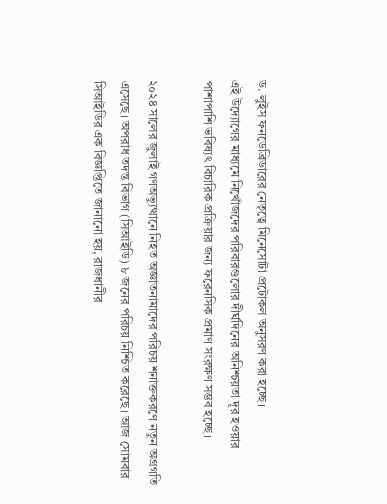ড. লুইস ফনডেব্রিডারের নেতৃত্বে মিনেসোটা প্রটোকল অনুসরণ করা হচ্ছে।
এই উদ্যোগের মাধ্যমে নিখোঁজদের পরিবারগুলোর দীর্ঘদিনের অনিশ্চয়তা দূর হওয়ার পাশাপাশি ভবিষ্যৎ বিচারিক প্রক্রিয়ার জন্য ফরেনসিক প্রমাণ সংরক্ষণ সম্ভব হচ্ছে।

২০২৪ সালের জুলাই গণঅভ্যুত্থানে নিহত অজ্ঞাতনামাদের পরিচয় শনাক্তকরণে নতুন অগ্রগতি এসেছে। অপরাধ তদন্ত বিভাগ (সিআইডি) ৮ জনের পরিচয় নিশ্চিত করেছে। আজ সোমবার সিআইডির এক বিজ্ঞপ্তিতে জানানো হয়, রাজধানীর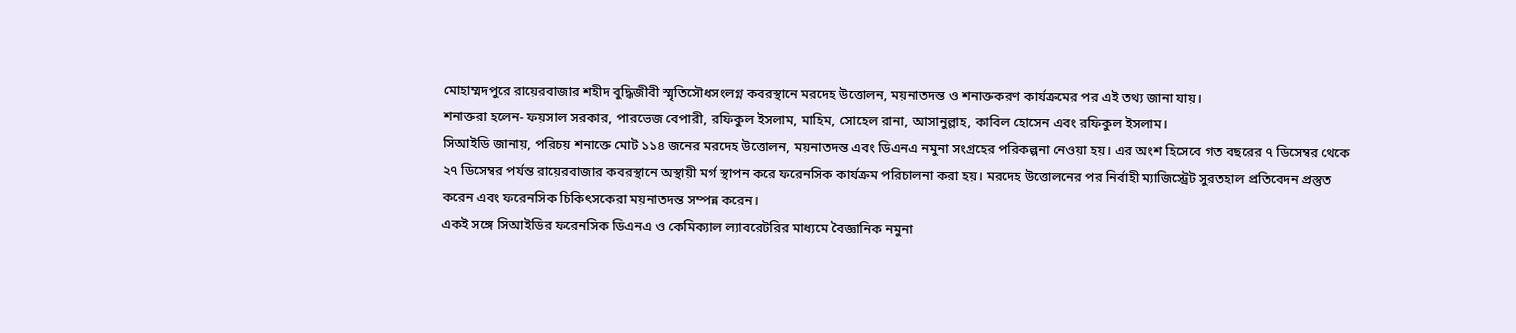মোহাম্মদপুরে রায়েরবাজার শহীদ বুদ্ধিজীবী স্মৃতিসৌধসংলগ্ন কবরস্থানে মরদেহ উত্তোলন, ময়নাতদন্ত ও শনাক্তকরণ কার্যক্রমের পর এই তথ্য জানা যায়।
শনাক্তরা হলেন- ফয়সাল সরকার, পারভেজ বেপারী, রফিকুল ইসলাম, মাহিম, সোহেল রানা, আসানুল্লাহ, কাবিল হোসেন এবং রফিকুল ইসলাম।
সিআইডি জানায়, পরিচয় শনাক্তে মোট ১১৪ জনের মরদেহ উত্তোলন, ময়নাতদন্ত এবং ডিএনএ নমুনা সংগ্রহের পরিকল্পনা নেওয়া হয়। এর অংশ হিসেবে গত বছরের ৭ ডিসেম্বর থেকে ২৭ ডিসেম্বর পর্যন্ত রায়েরবাজার কবরস্থানে অস্থায়ী মর্গ স্থাপন করে ফরেনসিক কার্যক্রম পরিচালনা করা হয়। মরদেহ উত্তোলনের পর নির্বাহী ম্যাজিস্ট্রেট সুরতহাল প্রতিবেদন প্রস্তুত করেন এবং ফরেনসিক চিকিৎসকেরা ময়নাতদন্ত সম্পন্ন করেন।
একই সঙ্গে সিআইডির ফরেনসিক ডিএনএ ও কেমিক্যাল ল্যাবরেটরির মাধ্যমে বৈজ্ঞানিক নমুনা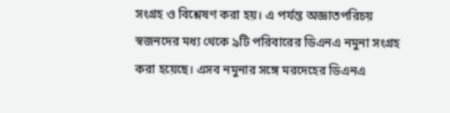সংগ্রহ ও বিশ্লেষণ করা হয়। এ পর্যন্ত অজ্ঞাতপরিচয় স্বজনদের মধ্য থেকে ৯টি পরিবারের ডিএনএ নমুনা সংগ্রহ করা হয়েছে। এসব নমুনার সঙ্গে মরদেহের ডিএনএ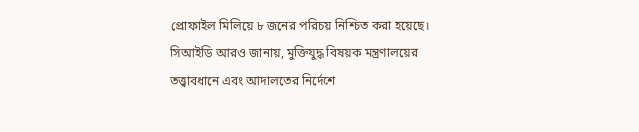প্রোফাইল মিলিয়ে ৮ জনের পরিচয় নিশ্চিত করা হয়েছে।
সিআইডি আরও জানায়, মুক্তিযুদ্ধ বিষয়ক মন্ত্রণালয়ের তত্ত্বাবধানে এবং আদালতের নির্দেশে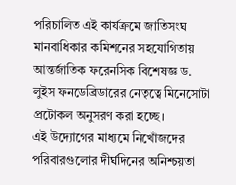পরিচালিত এই কার্যক্রমে জাতিসংঘ মানবাধিকার কমিশনের সহযোগিতায় আন্তর্জাতিক ফরেনসিক বিশেষজ্ঞ ড. লুইস ফনডেব্রিডারের নেতৃত্বে মিনেসোটা প্রটোকল অনুসরণ করা হচ্ছে।
এই উদ্যোগের মাধ্যমে নিখোঁজদের পরিবারগুলোর দীর্ঘদিনের অনিশ্চয়তা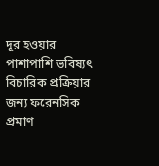দূর হওয়ার পাশাপাশি ভবিষ্যৎ বিচারিক প্রক্রিয়ার জন্য ফরেনসিক প্রমাণ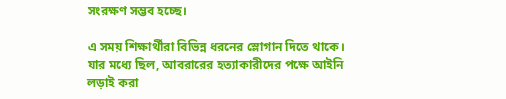সংরক্ষণ সম্ভব হচ্ছে।

এ সময় শিক্ষার্থীরা বিভিন্ন ধরনের স্লোগান দিতে থাকে। যার মধ্যে ছিল, আবরারের হত্যাকারীদের পক্ষে আইনি লড়াই করা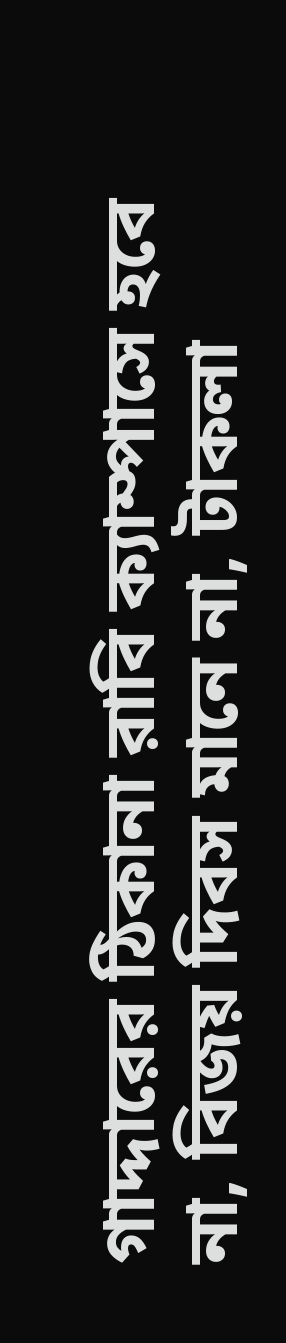গাদ্দারের ঠিকানা রাবি ক্যাম্পাসে হবে না, বিজয় দিবস মানে না, টাকলা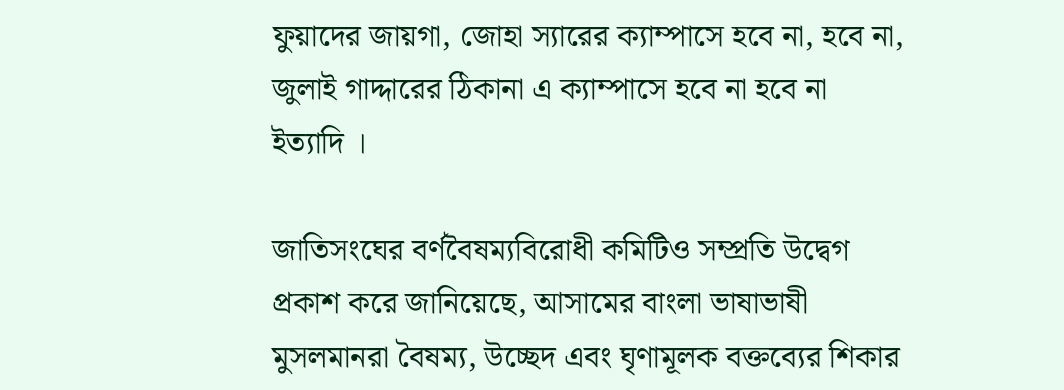ফুয়াদের জায়গা, জোহা স্যারের ক্যাম্পাসে হবে না, হবে না, জুলাই গাদ্দারের ঠিকানা এ ক্যাম্পাসে হবে না হবে না ইত্যাদি ।

জাতিসংঘের বর্ণবৈষম্যবিরোধী কমিটিও সম্প্রতি উদ্বেগ প্রকাশ করে জানিয়েছে, আসামের বাংলা ভাষাভাষী মুসলমানরা বৈষম্য, উচ্ছেদ এবং ঘৃণামূলক বক্তব্যের শিকার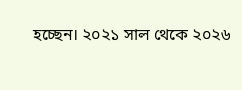হচ্ছেন। ২০২১ সাল থেকে ২০২৬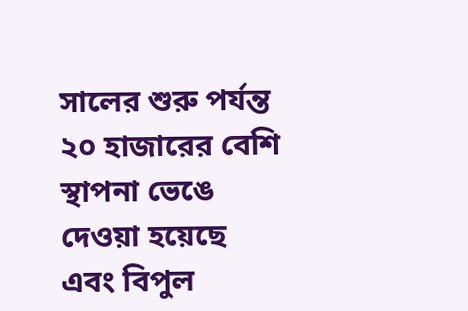সালের শুরু পর্যন্ত ২০ হাজারের বেশি স্থাপনা ভেঙে দেওয়া হয়েছে এবং বিপুল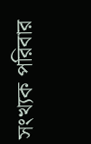সংখ্যক পরিবার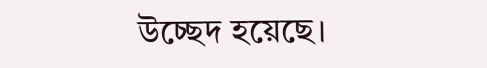উচ্ছেদ হয়েছে।